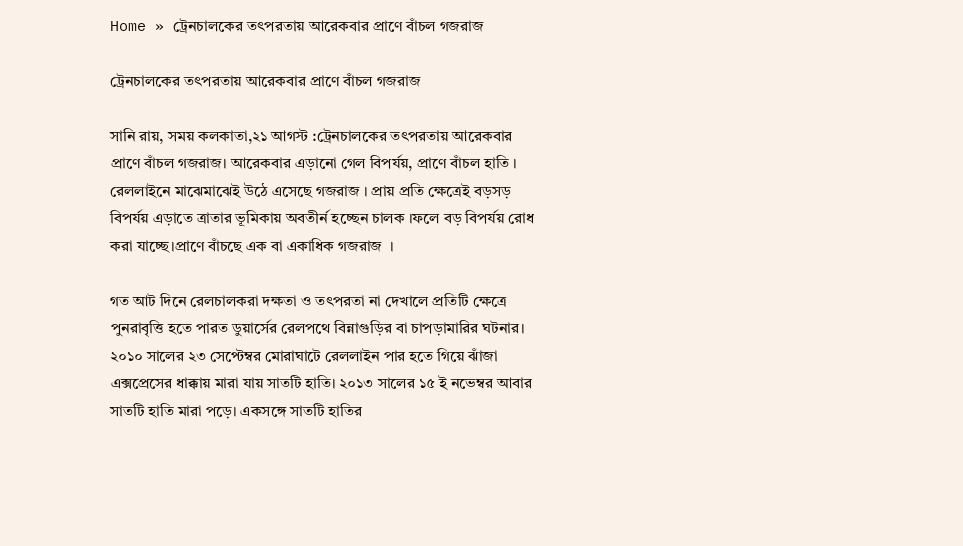Home » ট্রেনচালকের তৎপরতায় আরেকবার প্রাণে বাঁচল গজরাজ

ট্রেনচালকের তৎপরতায় আরেকবার প্রাণে বাঁচল গজরাজ

সানি রায়, সময় কলকাতা,২১ আগস্ট :ট্রেনচালকের তৎপরতায় আরেকবার প্রাণে বাঁচল গজরাজ। আরেকবার এড়ানো গেল বিপর্যয়, প্রাণে বাঁচল হাতি । রেললাইনে মাঝেমাঝেই উঠে এসেছে গজরাজ । প্রায় প্রতি ক্ষেত্রেই বড়সড় বিপর্যয় এড়াতে ত্রাতার ভূমিকায় অবতীর্ন হচ্ছেন চালক ।ফলে বড় বিপর্যয় রোধ করা যাচ্ছে।প্রাণে বাঁচছে এক বা একাধিক গজরাজ  ।

গত আট দিনে রেলচালকরা দক্ষতা ও তৎপরতা না দেখালে প্রতিটি ক্ষেত্রে পুনরাবৃত্তি হতে পারত ডুয়ার্সের রেলপথে বিন্নাগুড়ির বা চাপড়ামারির ঘটনার। ২০১০ সালের ২৩ সেপ্টেম্বর মোরাঘাটে রেললাইন পার হতে গিয়ে ঝাঁজা এক্সপ্রেসের ধাক্কায় মারা যায় সাতটি হাতি। ২০১৩ সালের ১৫ ই নভেম্বর আবার সাতটি হাতি মারা পড়ে। একসঙ্গে সাতটি হাতির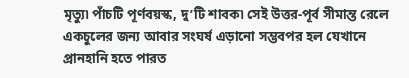মৃত্যু৷ পাঁচটি পূর্ণবয়স্ক, দু’টি শাবক৷ সেই উত্তর-পূর্ব সীমান্ত রেলে একচুলের জন্য আবার সংঘর্ষ এড়ানো সম্ভবপর হল যেখানে প্রানহানি হতে পারত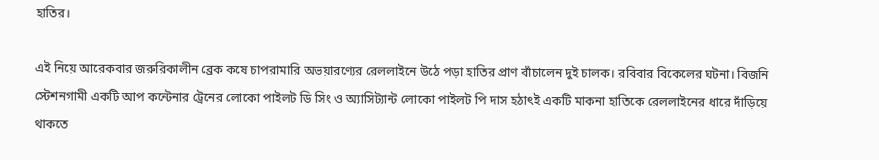হাতির।

এই নিয়ে আরেকবার জরুরিকালীন ব্রেক কষে চাপরামারি অভয়ারণ্যের রেললাইনে উঠে পড়া হাতির প্রাণ বাঁচালেন দুই চালক। রবিবার বিকেলের ঘটনা। বিজনি স্টেশনগামী একটি আপ কন্টেনার ট্রেনের লোকো পাইলট ডি সিং ও অ্যাসিট্যান্ট লোকো পাইলট পি দাস হঠাৎই একটি মাকনা হাতিকে রেললাইনের ধারে দাঁড়িয়ে থাকতে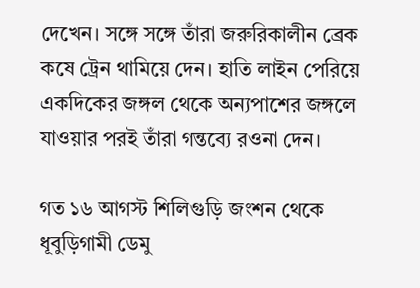দেখেন। সঙ্গে সঙ্গে তাঁরা জরুরিকালীন ব্রেক কষে ট্রেন থামিয়ে দেন। হাতি লাইন পেরিয়ে একদিকের জঙ্গল থেকে অন্যপাশের জঙ্গলে যাওয়ার পরই তাঁরা গন্তব্যে রওনা দেন।

গত ১৬ আগস্ট শিলিগুড়ি জংশন থেকে ধূবুড়িগামী ডেমু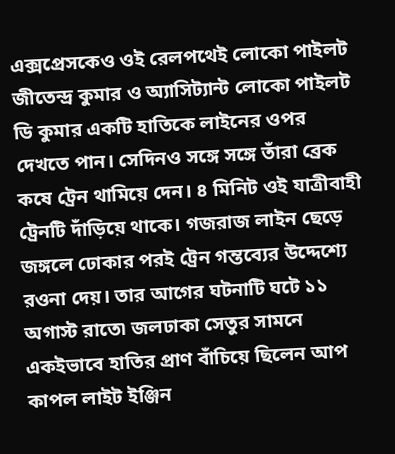এক্সপ্রেসকেও ওই রেলপথেই লোকো পাইলট জীতেন্দ্র কুমার ও অ্যাসিট্যান্ট লোকো পাইলট ডি কুমার একটি হাতিকে লাইনের ওপর দেখতে পান। সেদিনও সঙ্গে সঙ্গে তাঁরা ব্রেক কষে ট্রেন থামিয়ে দেন। ৪ মিনিট ওই যাত্রীবাহী ট্রেনটি দাঁড়িয়ে থাকে। গজরাজ লাইন ছেড়ে জঙ্গলে ঢোকার পরই ট্রেন গন্তব্যের উদ্দেশ্যে রওনা দেয়। তার আগের ঘটনাটি ঘটে ১১ অগাস্ট রাতে৷ জলঢাকা সেতুর সামনে একইভাবে হাতির প্রাণ বাঁচিয়ে ছিলেন আপ কাপল লাইট ইঞ্জিন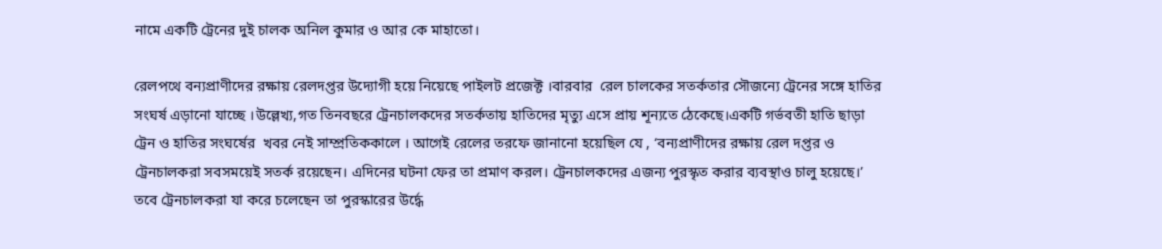নামে একটি ট্রেনের দুই চালক অনিল কুমার ও আর কে মাহাতো।

রেলপথে বন্যপ্রাণীদের রক্ষায় রেলদপ্তর উদ্যোগী হয়ে নিয়েছে পাইলট প্রজেক্ট ।বারবার  রেল চালকের সতর্কতার সৌজন্যে ট্রেনের সঙ্গে হাতির সংঘর্ষ এড়ানো যাচ্ছে ।উল্লেখ্য,গত তিনবছরে ট্রেনচালকদের সতর্কতায় হাতিদের মৃত্যু এসে প্রায় শূন্যতে ঠেকেছে।একটি গর্ভবতী হাতি ছাড়া ট্রেন ও হাতির সংঘর্ষের  খবর নেই সাম্প্রতিককালে । আগেই রেলের তরফে জানানো হয়েছিল যে , ‘বন্যপ্রাণীদের রক্ষায় রেল দপ্তর ও ট্রেনচালকরা সবসময়েই সতর্ক রয়েছেন। এদিনের ঘটনা ফের তা প্রমাণ করল। ট্রেনচালকদের এজন্য পুরস্কৃত করার ব্যবস্থাও চালু হয়েছে।’ তবে ট্রেনচালকরা যা করে চলেছেন তা পুরস্কারের উর্দ্ধে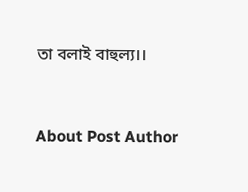তা বলাই বাহুল্য।।



About Post Author